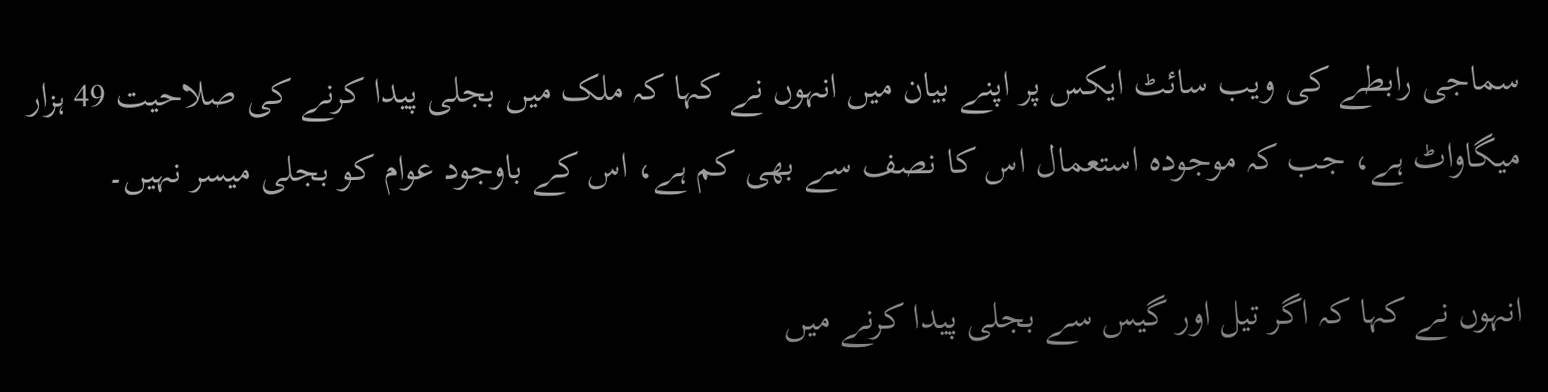سماجی رابطے کی ویب سائٹ ایکس پر اپنے بیان میں انہوں نے کہا کہ ملک میں بجلی پیدا کرنے کی صلاحیت 49 ہزار میگاواٹ ہے، جب کہ موجودہ استعمال اس کا نصف سے بھی کم ہے، اس کے باوجود عوام کو بجلی میسر نہیں۔

انہوں نے کہا کہ اگر تیل اور گیس سے بجلی پیدا کرنے میں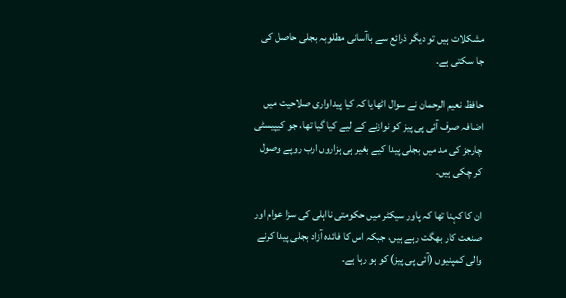مشکلات ہیں تو دیگر ذرائع سے باآسانی مطلوبہ بجلی حاصل کی جا سکتی ہے۔

حافظ نعیم الرحمان نے سوال اٹھایا کہ کیا پیداواری صلاحیت میں اضافہ صرف آئی پی پیز کو نوازنے کے لیے کیا گیا تھا، جو کیپیسٹی چارجز کی مد میں بجلی پیدا کیے بغیر ہی ہزاروں ارب روپے وصول کر چکی ہیں۔

ان کا کہنا تھا کہ پاور سیکٹر میں حکومتی نااہلی کی سزا عوام اور صنعت کار بھگت رہے ہیں، جبکہ اس کا فائدہ آزاد بجلی پیدا کرنے والی کمپنیوں (آئی پی پیز) کو ہو رہا ہے۔